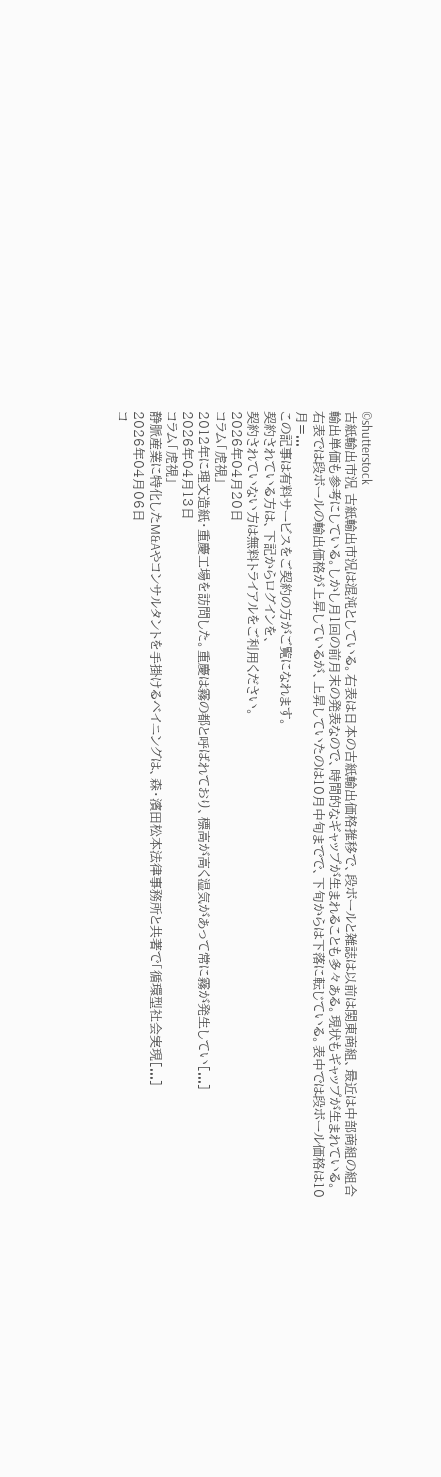©shutterstock
古紙輸出市況 古紙輸出市況は混沌としている。右表は日本の古紙輸出価格推移で、段ボールと雑誌は以前は関東商組、最近は中部商組の組合輸出単価も参考にしている。しかし月1回の前月末の発表なので、時間的なギャップが生まれることも多々ある。現状もギャップが生まれている。右表では段ボールの輸出価格が上昇しているが、上昇していたのは10月中旬までで、下旬からは下落に転じている。表中では段ボール価格は10月=...
この記事は有料サービスをご契約の方がご覧になれます。
契約されている方は、下記からログインを、
契約されていない方は無料トライアルをご利用ください。
2026年04月20日
コラム「虎視」
2012年に理文造紙・重慶工場を訪問した。重慶は霧の都と呼ばれており、標高が高く湿気があって常に霧が発生してい[...]
2026年04月13日
コラム「虎視」
静脈産業に特化したM&Aやコンサルタントを手掛けるベイニングは、森・濱田松本法律事務所と共著で「循環型社会実現[...]
2026年04月06日
コ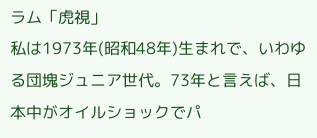ラム「虎視」
私は1973年(昭和48年)生まれで、いわゆる団塊ジュニア世代。73年と言えば、日本中がオイルショックでパ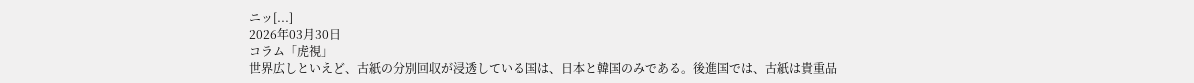ニッ[...]
2026年03月30日
コラム「虎視」
世界広しといえど、古紙の分別回収が浸透している国は、日本と韓国のみである。後進国では、古紙は貴重品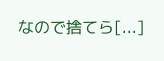なので捨てら[...]